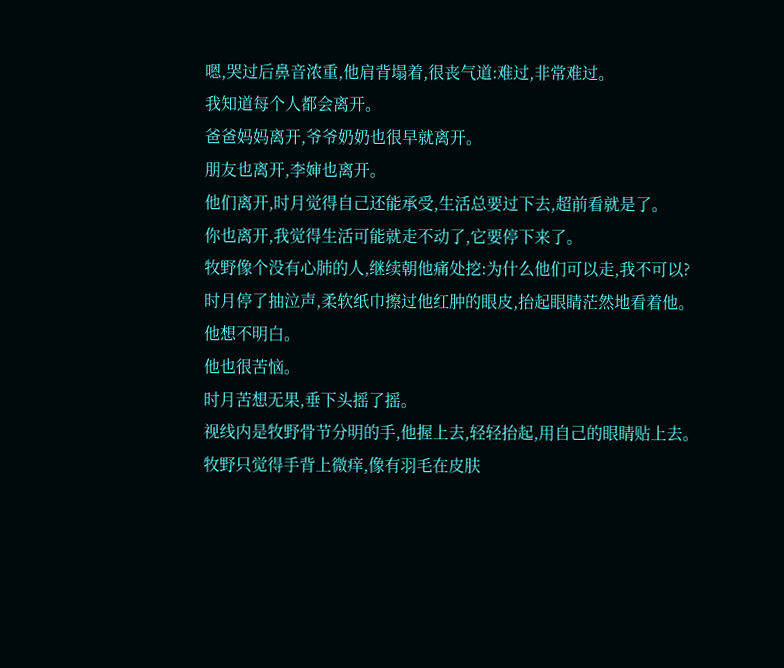嗯,哭过后鼻音浓重,他肩背塌着,很丧气道:难过,非常难过。
我知道每个人都会离开。
爸爸妈妈离开,爷爷奶奶也很早就离开。
朋友也离开,李婶也离开。
他们离开,时月觉得自己还能承受,生活总要过下去,超前看就是了。
你也离开,我觉得生活可能就走不动了,它要停下来了。
牧野像个没有心肺的人,继续朝他痛处挖:为什么他们可以走,我不可以?
时月停了抽泣声,柔软纸巾擦过他红肿的眼皮,抬起眼睛茫然地看着他。
他想不明白。
他也很苦恼。
时月苦想无果,垂下头摇了摇。
视线内是牧野骨节分明的手,他握上去,轻轻抬起,用自己的眼睛贴上去。
牧野只觉得手背上微痒,像有羽毛在皮肤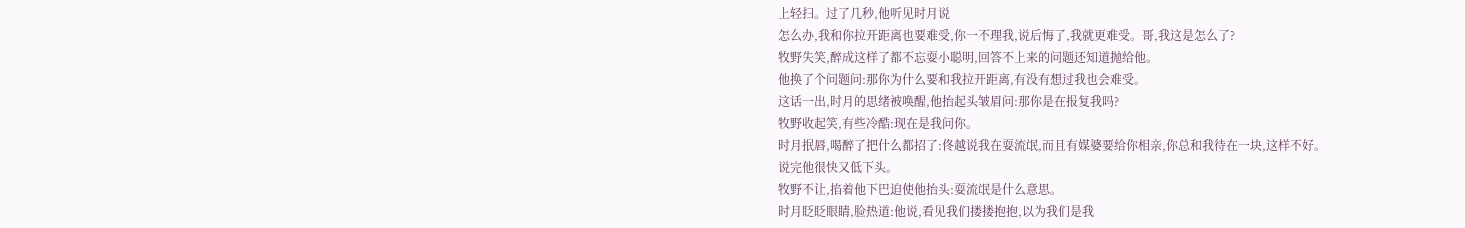上轻扫。过了几秒,他听见时月说
怎么办,我和你拉开距离也要难受,你一不理我,说后悔了,我就更难受。哥,我这是怎么了?
牧野失笑,醉成这样了都不忘耍小聪明,回答不上来的问题还知道抛给他。
他换了个问题问:那你为什么要和我拉开距离,有没有想过我也会难受。
这话一出,时月的思绪被唤醒,他抬起头皱眉问:那你是在报复我吗?
牧野收起笑,有些冷酷:现在是我问你。
时月抿唇,喝醉了把什么都招了:佟越说我在耍流氓,而且有媒婆要给你相亲,你总和我待在一块,这样不好。
说完他很快又低下头。
牧野不让,掐着他下巴迫使他抬头:耍流氓是什么意思。
时月眨眨眼睛,脸热道:他说,看见我们搂搂抱抱,以为我们是我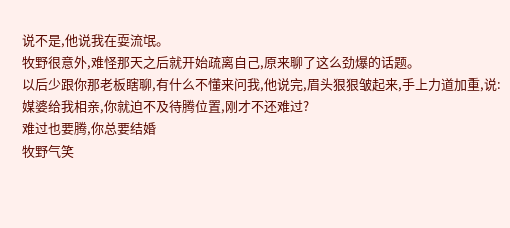说不是,他说我在耍流氓。
牧野很意外,难怪那天之后就开始疏离自己,原来聊了这么劲爆的话题。
以后少跟你那老板瞎聊,有什么不懂来问我,他说完,眉头狠狠皱起来,手上力道加重,说:媒婆给我相亲,你就迫不及待腾位置,刚才不还难过?
难过也要腾,你总要结婚
牧野气笑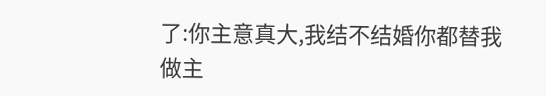了:你主意真大,我结不结婚你都替我做主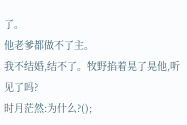了。
他老爹都做不了主。
我不结婚,结不了。牧野掐着晃了晃他,听见了吗?
时月茫然:为什么?();